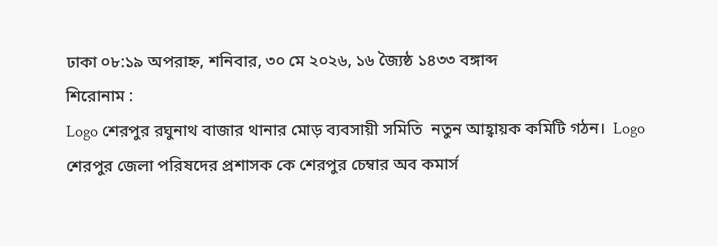ঢাকা ০৮:১৯ অপরাহ্ন, শনিবার, ৩০ মে ২০২৬, ১৬ জ্যৈষ্ঠ ১৪৩৩ বঙ্গাব্দ
শিরোনাম :
Logo শেরপুর রঘুনাথ বাজার থানার মোড় ব্যবসায়ী সমিতি  নতুন আহ্বায়ক কমিটি গঠন।  Logo শেরপুর জেলা পরিষদের প্রশাসক কে শেরপুর চেম্বার অব কমার্স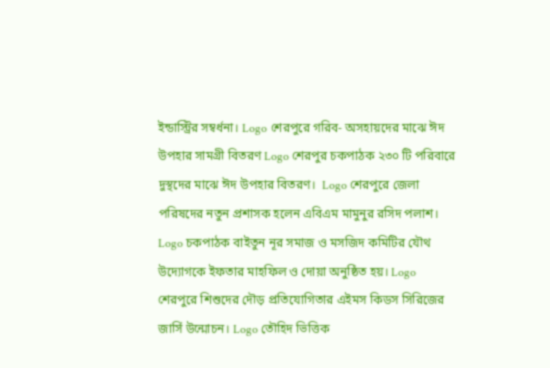ইন্ডাস্ট্রির সম্বর্ধনা। Logo শেরপুরে গরিব- অসহায়দের মাঝে ঈদ উপহার সামগ্রী বিতরণ Logo শেরপুর চকপাঠক ২৩০ টি পরিবারে দুস্থদের মাঝে ঈদ উপহার বিতরণ।  Logo শেরপুরে জেলা পরিষদের নতুন প্রশাসক হলেন এবিএম মামুনুর রসিদ পলাশ। Logo চকপাঠক বাইতুন নূর সমাজ ও মসজিদ কমিটির যৌথ উদ্যোগকে ইফতার মাহফিল ও দোয়া অনুষ্ঠিত হয়। Logo শেরপুরে শিশুদের দৌড় প্রতিযোগিতার এইমস কিডস সিরিজের জার্সি উন্মোচন। Logo তৌহিদ ভিত্তিক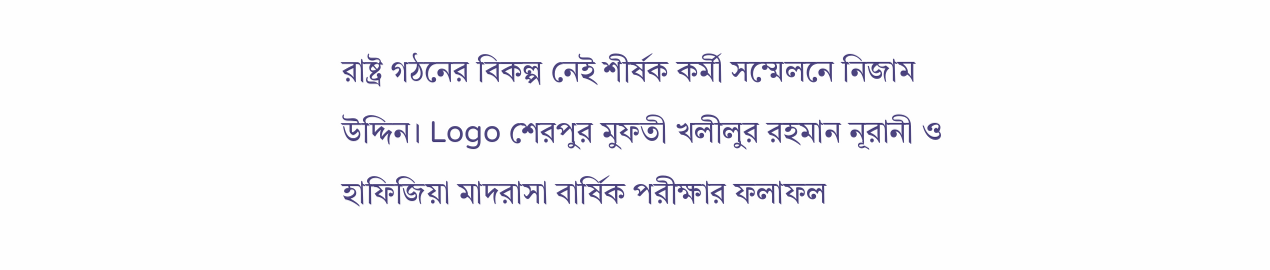রাষ্ট্র গঠনের বিকল্প নেই শীর্ষক কর্মী সম্মেলনে নিজাম উদ্দিন। Logo শেরপুর মুফতী খলীলুর রহমান নূরানী ও হাফিজিয়া মাদরাসা বার্ষিক পরীক্ষার ফলাফল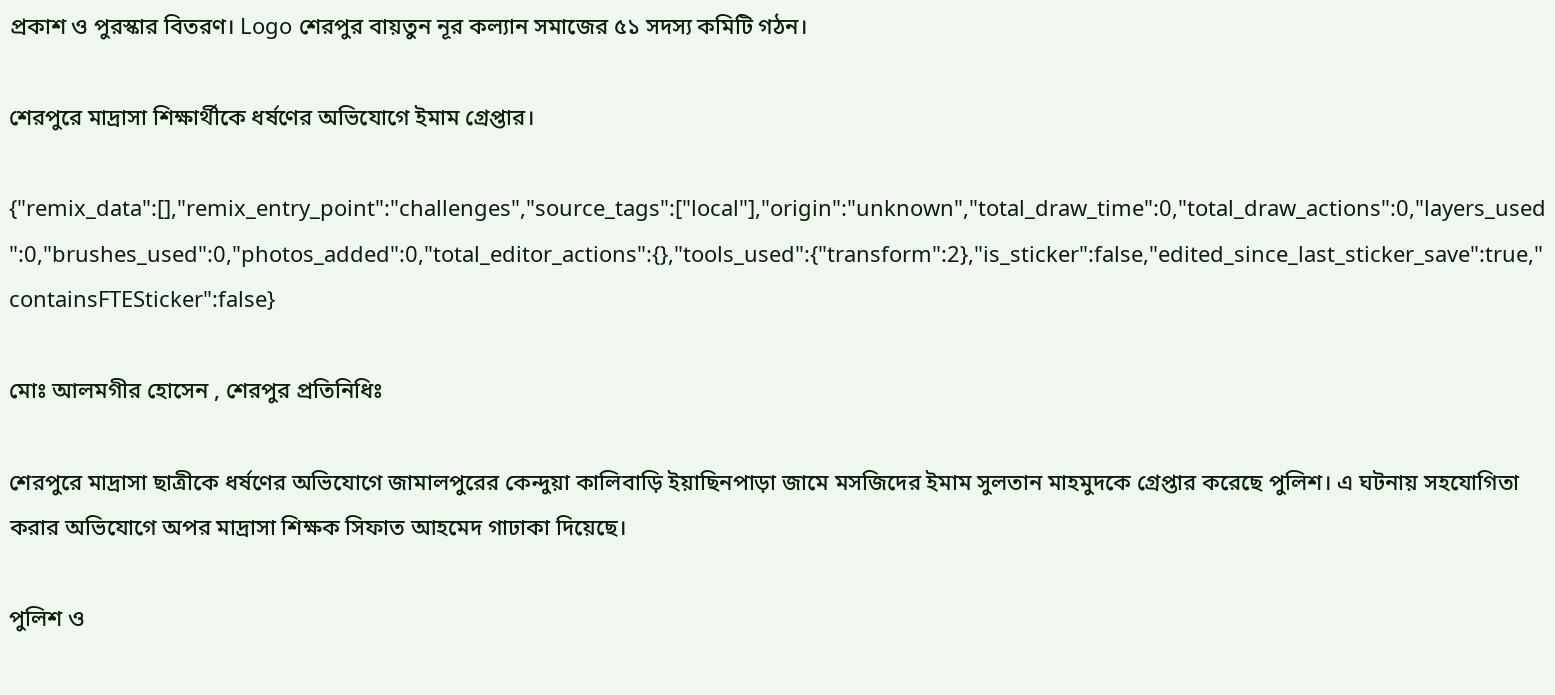প্রকাশ ও পুরস্কার বিতরণ। Logo শেরপুর বায়তুন নূর কল্যান সমাজের ৫১ সদস্য কমিটি গঠন।

শেরপুরে মাদ্রাসা শিক্ষার্থীকে ধর্ষণের অভিযোগে ইমাম গ্রেপ্তার।

{"remix_data":[],"remix_entry_point":"challenges","source_tags":["local"],"origin":"unknown","total_draw_time":0,"total_draw_actions":0,"layers_used":0,"brushes_used":0,"photos_added":0,"total_editor_actions":{},"tools_used":{"transform":2},"is_sticker":false,"edited_since_last_sticker_save":true,"containsFTESticker":false}

মোঃ আলমগীর হোসেন , শেরপুর প্রতিনিধিঃ

শেরপুরে মাদ্রাসা ছাত্রীকে ধর্ষণের অভিযোগে জামালপুরের কেন্দুয়া কালিবাড়ি ইয়াছিনপাড়া জামে মসজিদের ইমাম সুলতান মাহমুদকে গ্রেপ্তার করেছে পুলিশ। এ ঘটনায় সহযোগিতা করার অভিযোগে অপর মাদ্রাসা শিক্ষক সিফাত আহমেদ গাঢাকা দিয়েছে।

পুলিশ ও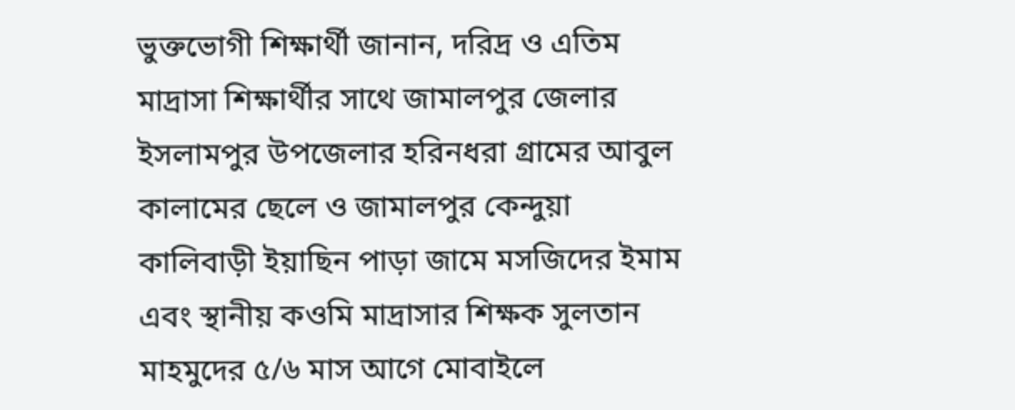ভুক্তভোগী শিক্ষার্থী জানান, দরিদ্র ও এতিম মাদ্রাসা শিক্ষার্থীর সাথে জামালপুর জেলার ইসলামপুর উপজেলার হরিনধরা গ্রামের আবুল কালামের ছেলে ও জামালপুর কেন্দুয়া কালিবাড়ী ইয়াছিন পাড়া জামে মসজিদের ইমাম এবং স্থানীয় কওমি মাদ্রাসার শিক্ষক সুলতান মাহমুদের ৫/৬ মাস আগে মোবাইলে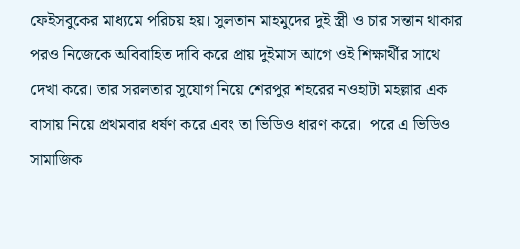ফেইসবুকের মাধ্যমে পরিচয় হয়। সুলতান মাহমুদের দুই স্ত্রী ও চার সন্তান থাকার পরও নিজেকে অবিবাহিত দাবি করে প্রায় দুইমাস আগে ওই শিক্ষার্থীর সাথে দেখা করে। তার সরলতার সুযোগ নিয়ে শেরপুর শহরের নওহাটা মহল্লার এক বাসায় নিয়ে প্রথমবার ধর্ষণ করে এবং তা ভিডিও ধারণ করে।  পরে এ ভিডিও সামাজিক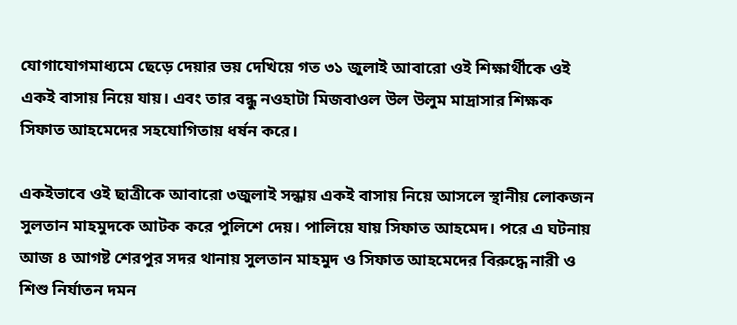যোগাযোগমাধ্যমে ছেড়ে দেয়ার ভয় দেখিয়ে গত ৩১ জুলাই আবারো ওই শিক্ষার্থীকে ওই একই বাসায় নিয়ে যায়। এবং তার বন্ধু নওহাটা মিজবাওল উল উলুম মাদ্রাসার শিক্ষক সিফাত আহমেদের সহযোগিতায় ধর্ষন করে।

একইভাবে ওই ছাত্রীকে আবারো ৩জুলাই সন্ধায় একই বাসায় নিয়ে আসলে স্থানীয় লোকজন সুলতান মাহমুদকে আটক করে পুলিশে দেয়। পালিয়ে যায় সিফাত আহমেদ। পরে এ ঘটনায় আজ ৪ আগষ্ট শেরপুর সদর থানায় সুলতান মাহমুদ ও সিফাত আহমেদের বিরুদ্ধে নারী ও শিশু নির্যাতন দমন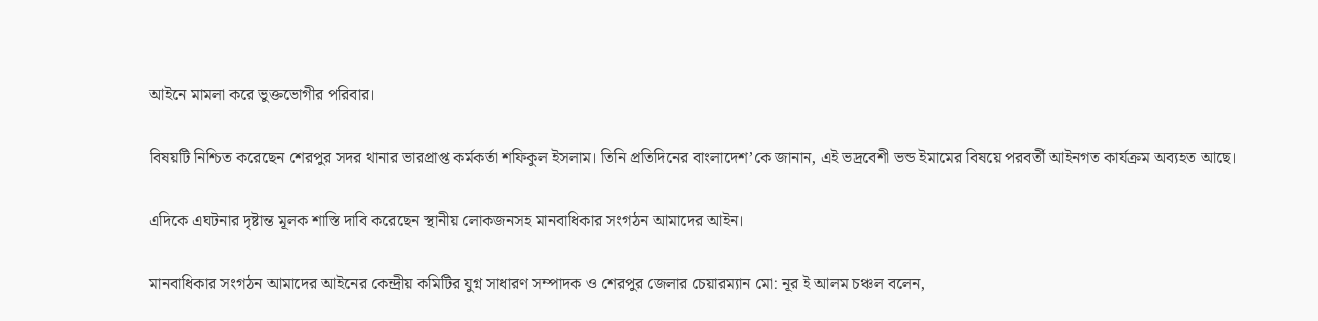আইনে মামলা করে ভুক্তভোগীর পরিবার।

বিষয়টি নিশ্চিত করেছেন শেরপুর সদর থানার ভারপ্রাপ্ত কর্মকর্তা শফিকুল ইসলাম। তিনি প্রতিদিনের বাংলাদেশ’কে জানান, এই ভদ্রবেশী ভন্ড ইমামের বিষয়ে পরবর্তী আইনগত কার্যক্রম অব্যহত আছে।

এদিকে এঘটনার দৃষ্টান্ত মূলক শাস্তি দাবি করেছেন স্থানীয় লোকজনসহ মানবাধিকার সংগঠন আমাদের আইন।

মানবাধিকার সংগঠন আমাদের আইনের কেন্দ্রীয় কমিটির যুগ্ন সাধারণ সম্পাদক ও শেরপুর জেলার চেয়ারম্যান মো: নূর ই আলম চঞ্চল বলেন,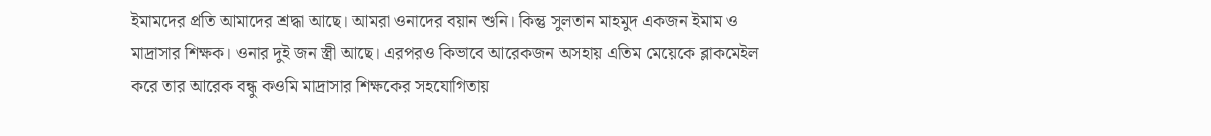ইমামদের প্রতি আমাদের শ্রদ্ধা আছে। আমরা ওনাদের বয়ান শুনি। কিন্তু সুলতান মাহমুদ একজন ইমাম ও মাদ্রাসার শিক্ষক। ওনার দুই জন স্ত্রী আছে। এরপরও কিভাবে আরেকজন অসহায় এতিম মেয়েকে ব্লাকমেইল করে তার আরেক বন্ধু কওমি মাদ্রাসার শিক্ষকের সহযোগিতায়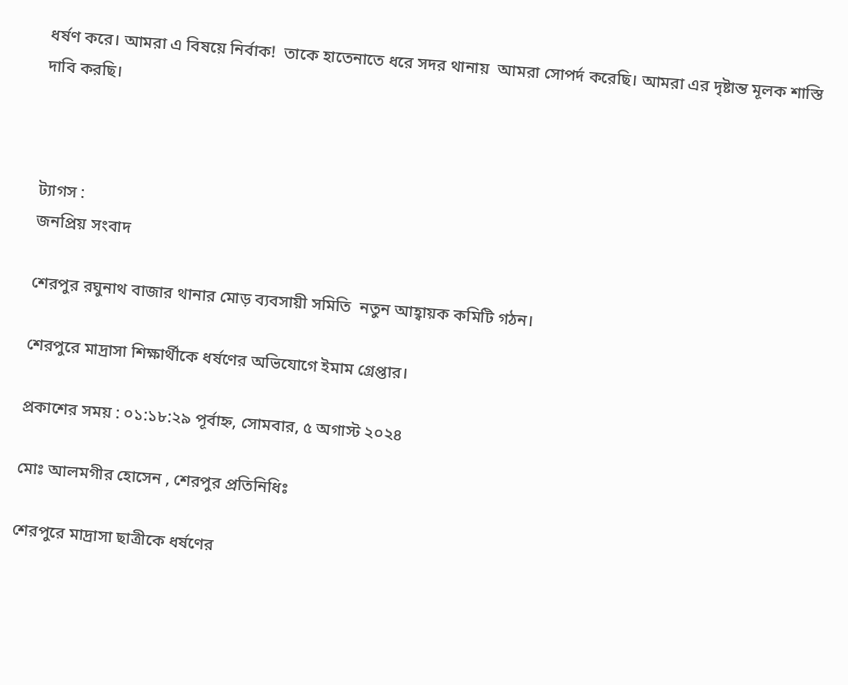ধর্ষণ করে। আমরা এ বিষয়ে নির্বাক!  তাকে হাতেনাতে ধরে সদর থানায়  আমরা সোপর্দ করেছি। আমরা এর দৃষ্টান্ত মূলক শাস্তি দাবি করছি।



ট্যাগস :
জনপ্রিয় সংবাদ

শেরপুর রঘুনাথ বাজার থানার মোড় ব্যবসায়ী সমিতি  নতুন আহ্বায়ক কমিটি গঠন।

শেরপুরে মাদ্রাসা শিক্ষার্থীকে ধর্ষণের অভিযোগে ইমাম গ্রেপ্তার।

প্রকাশের সময় : ০১:১৮:২৯ পূর্বাহ্ন, সোমবার, ৫ অগাস্ট ২০২৪

মোঃ আলমগীর হোসেন , শেরপুর প্রতিনিধিঃ

শেরপুরে মাদ্রাসা ছাত্রীকে ধর্ষণের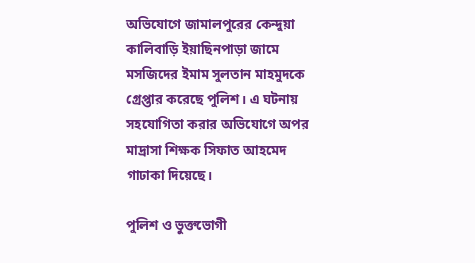অভিযোগে জামালপুরের কেন্দুয়া কালিবাড়ি ইয়াছিনপাড়া জামে মসজিদের ইমাম সুলতান মাহমুদকে গ্রেপ্তার করেছে পুলিশ। এ ঘটনায় সহযোগিতা করার অভিযোগে অপর মাদ্রাসা শিক্ষক সিফাত আহমেদ গাঢাকা দিয়েছে।

পুলিশ ও ভুক্তভোগী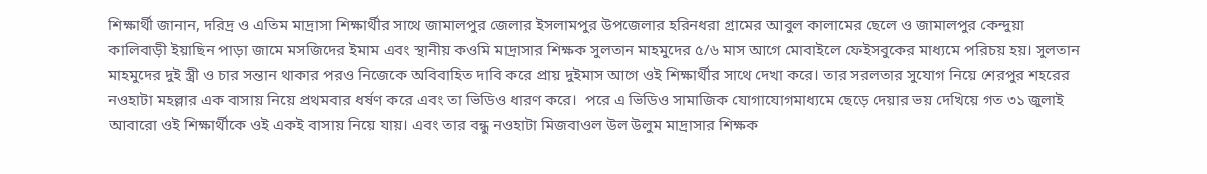শিক্ষার্থী জানান, দরিদ্র ও এতিম মাদ্রাসা শিক্ষার্থীর সাথে জামালপুর জেলার ইসলামপুর উপজেলার হরিনধরা গ্রামের আবুল কালামের ছেলে ও জামালপুর কেন্দুয়া কালিবাড়ী ইয়াছিন পাড়া জামে মসজিদের ইমাম এবং স্থানীয় কওমি মাদ্রাসার শিক্ষক সুলতান মাহমুদের ৫/৬ মাস আগে মোবাইলে ফেইসবুকের মাধ্যমে পরিচয় হয়। সুলতান মাহমুদের দুই স্ত্রী ও চার সন্তান থাকার পরও নিজেকে অবিবাহিত দাবি করে প্রায় দুইমাস আগে ওই শিক্ষার্থীর সাথে দেখা করে। তার সরলতার সুযোগ নিয়ে শেরপুর শহরের নওহাটা মহল্লার এক বাসায় নিয়ে প্রথমবার ধর্ষণ করে এবং তা ভিডিও ধারণ করে।  পরে এ ভিডিও সামাজিক যোগাযোগমাধ্যমে ছেড়ে দেয়ার ভয় দেখিয়ে গত ৩১ জুলাই আবারো ওই শিক্ষার্থীকে ওই একই বাসায় নিয়ে যায়। এবং তার বন্ধু নওহাটা মিজবাওল উল উলুম মাদ্রাসার শিক্ষক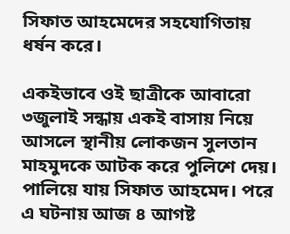সিফাত আহমেদের সহযোগিতায় ধর্ষন করে।

একইভাবে ওই ছাত্রীকে আবারো ৩জুলাই সন্ধায় একই বাসায় নিয়ে আসলে স্থানীয় লোকজন সুলতান মাহমুদকে আটক করে পুলিশে দেয়। পালিয়ে যায় সিফাত আহমেদ। পরে এ ঘটনায় আজ ৪ আগষ্ট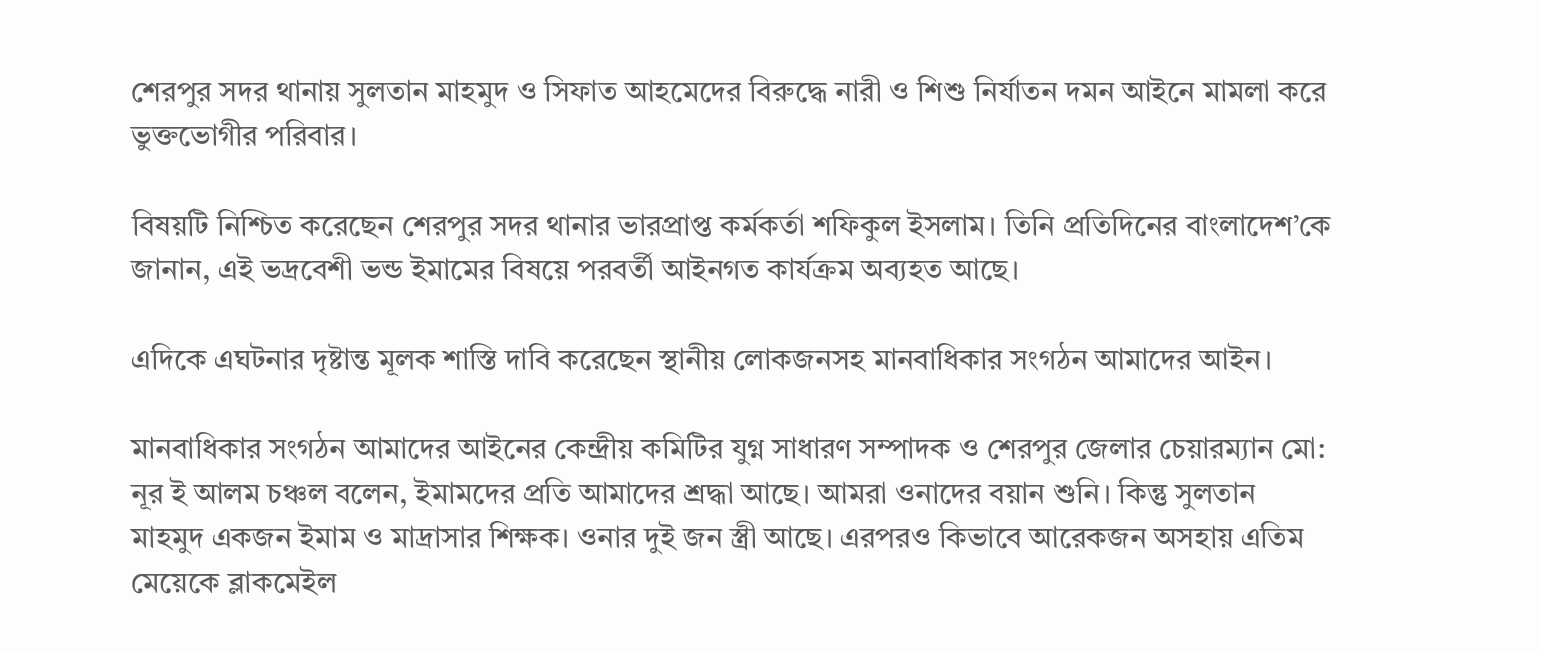শেরপুর সদর থানায় সুলতান মাহমুদ ও সিফাত আহমেদের বিরুদ্ধে নারী ও শিশু নির্যাতন দমন আইনে মামলা করে ভুক্তভোগীর পরিবার।

বিষয়টি নিশ্চিত করেছেন শেরপুর সদর থানার ভারপ্রাপ্ত কর্মকর্তা শফিকুল ইসলাম। তিনি প্রতিদিনের বাংলাদেশ’কে জানান, এই ভদ্রবেশী ভন্ড ইমামের বিষয়ে পরবর্তী আইনগত কার্যক্রম অব্যহত আছে।

এদিকে এঘটনার দৃষ্টান্ত মূলক শাস্তি দাবি করেছেন স্থানীয় লোকজনসহ মানবাধিকার সংগঠন আমাদের আইন।

মানবাধিকার সংগঠন আমাদের আইনের কেন্দ্রীয় কমিটির যুগ্ন সাধারণ সম্পাদক ও শেরপুর জেলার চেয়ারম্যান মো: নূর ই আলম চঞ্চল বলেন, ইমামদের প্রতি আমাদের শ্রদ্ধা আছে। আমরা ওনাদের বয়ান শুনি। কিন্তু সুলতান মাহমুদ একজন ইমাম ও মাদ্রাসার শিক্ষক। ওনার দুই জন স্ত্রী আছে। এরপরও কিভাবে আরেকজন অসহায় এতিম মেয়েকে ব্লাকমেইল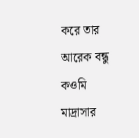করে তার আরেক বন্ধু কওমি মাদ্রাসার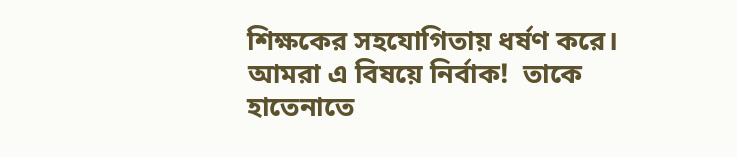শিক্ষকের সহযোগিতায় ধর্ষণ করে। আমরা এ বিষয়ে নির্বাক!  তাকে হাতেনাতে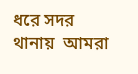ধরে সদর থানায়  আমরা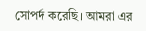সোপর্দ করেছি। আমরা এর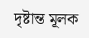দৃষ্টান্ত মূলক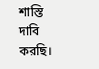শাস্তি দাবি করছি।